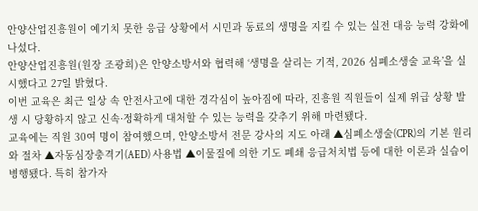안양산업진흥원이 예기치 못한 응급 상황에서 시민과 동료의 생명을 지킬 수 있는 실전 대응 능력 강화에 나섰다.
안양산업진흥원(원장 조광희)은 안양소방서와 협력해 ‘생명을 살리는 기적, 2026 심폐소생술 교육’을 실시했다고 27일 밝혔다.
이번 교육은 최근 일상 속 안전사고에 대한 경각심이 높아짐에 따라, 진흥원 직원들이 실제 위급 상황 발생 시 당황하지 않고 신속·정확하게 대처할 수 있는 능력을 갖추기 위해 마련됐다.
교육에는 직원 30여 명이 참여했으며, 안양소방서 전문 강사의 지도 아래 ▲심폐소생술(CPR)의 기본 원리와 절차 ▲자동심장충격기(AED) 사용법 ▲이물질에 의한 기도 폐쇄 응급처치법 등에 대한 이론과 실습이 병행됐다. 특히 참가자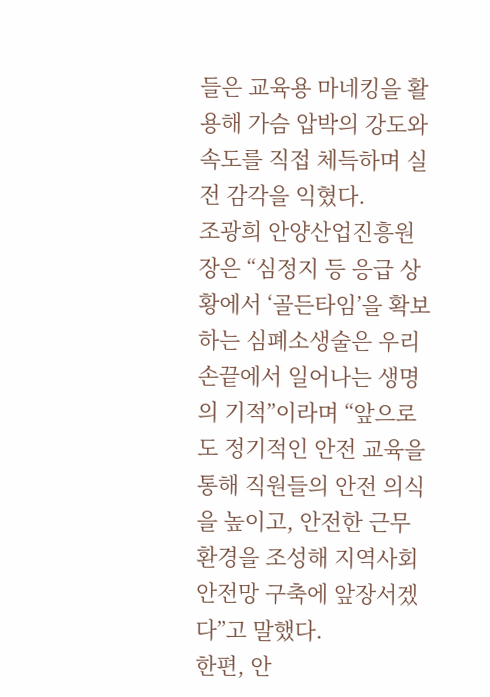들은 교육용 마네킹을 활용해 가슴 압박의 강도와 속도를 직접 체득하며 실전 감각을 익혔다.
조광희 안양산업진흥원장은 “심정지 등 응급 상황에서 ‘골든타임’을 확보하는 심폐소생술은 우리 손끝에서 일어나는 생명의 기적”이라며 “앞으로도 정기적인 안전 교육을 통해 직원들의 안전 의식을 높이고, 안전한 근무 환경을 조성해 지역사회 안전망 구축에 앞장서겠다”고 말했다.
한편, 안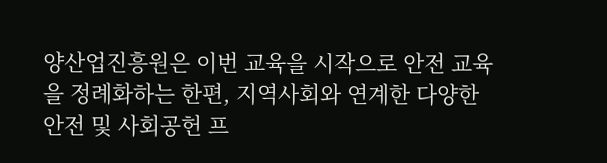양산업진흥원은 이번 교육을 시작으로 안전 교육을 정례화하는 한편, 지역사회와 연계한 다양한 안전 및 사회공헌 프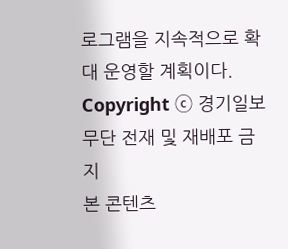로그램을 지속적으로 확대 운영할 계획이다.
Copyright ⓒ 경기일보 무단 전재 및 재배포 금지
본 콘텐츠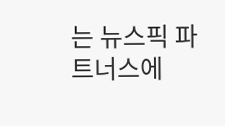는 뉴스픽 파트너스에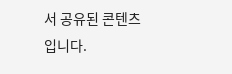서 공유된 콘텐츠입니다.